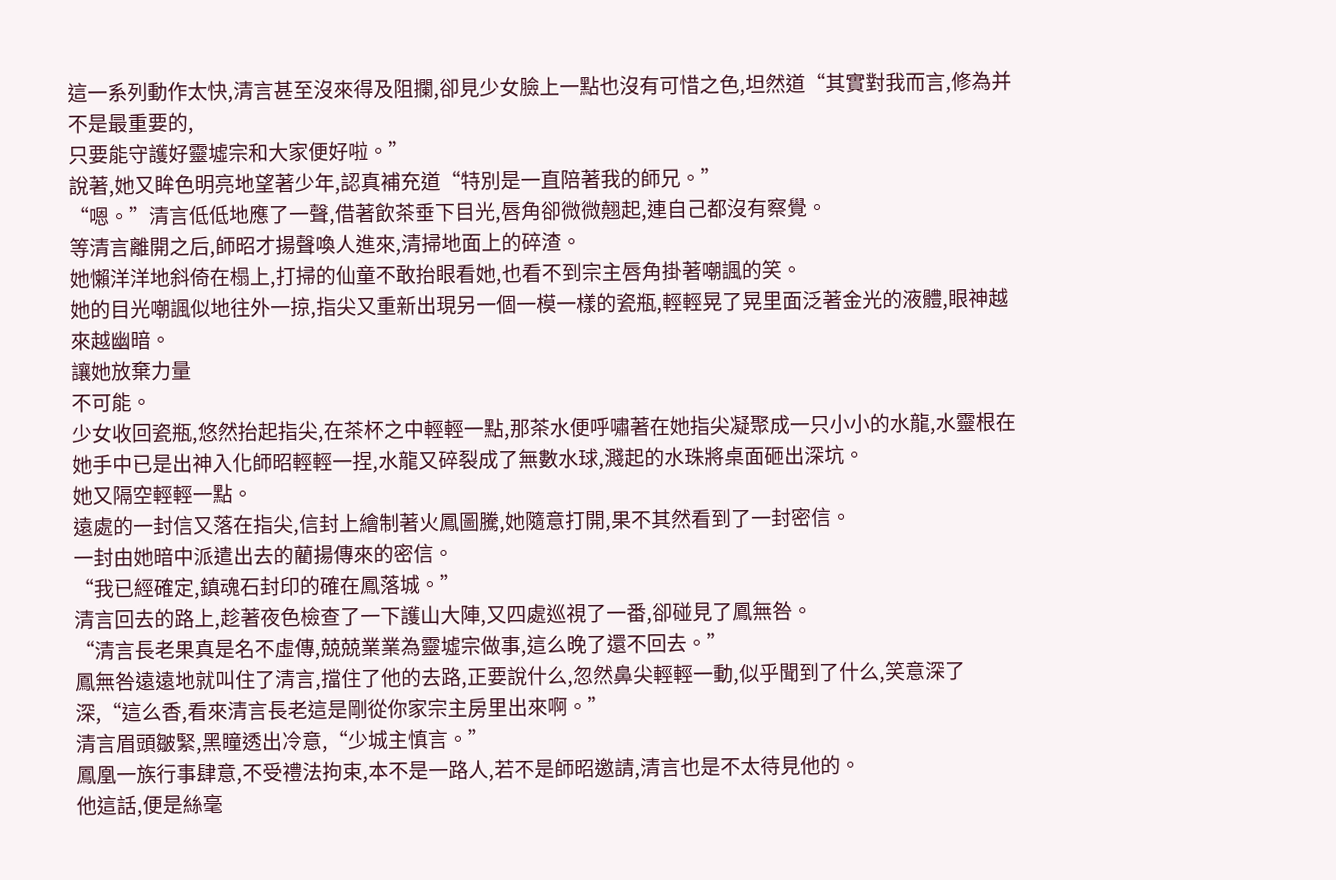這一系列動作太快,清言甚至沒來得及阻攔,卻見少女臉上一點也沒有可惜之色,坦然道“其實對我而言,修為并不是最重要的,
只要能守護好靈墟宗和大家便好啦。”
說著,她又眸色明亮地望著少年,認真補充道“特別是一直陪著我的師兄。”
“嗯。”清言低低地應了一聲,借著飲茶垂下目光,唇角卻微微翹起,連自己都沒有察覺。
等清言離開之后,師昭才揚聲喚人進來,清掃地面上的碎渣。
她懶洋洋地斜倚在榻上,打掃的仙童不敢抬眼看她,也看不到宗主唇角掛著嘲諷的笑。
她的目光嘲諷似地往外一掠,指尖又重新出現另一個一模一樣的瓷瓶,輕輕晃了晃里面泛著金光的液體,眼神越來越幽暗。
讓她放棄力量
不可能。
少女收回瓷瓶,悠然抬起指尖,在茶杯之中輕輕一點,那茶水便呼嘯著在她指尖凝聚成一只小小的水龍,水靈根在她手中已是出神入化師昭輕輕一捏,水龍又碎裂成了無數水球,濺起的水珠將桌面砸出深坑。
她又隔空輕輕一點。
遠處的一封信又落在指尖,信封上繪制著火鳳圖騰,她隨意打開,果不其然看到了一封密信。
一封由她暗中派遣出去的藺揚傳來的密信。
“我已經確定,鎮魂石封印的確在鳳落城。”
清言回去的路上,趁著夜色檢查了一下護山大陣,又四處巡視了一番,卻碰見了鳳無咎。
“清言長老果真是名不虛傳,兢兢業業為靈墟宗做事,這么晚了還不回去。”
鳳無咎遠遠地就叫住了清言,擋住了他的去路,正要說什么,忽然鼻尖輕輕一動,似乎聞到了什么,笑意深了深,“這么香,看來清言長老這是剛從你家宗主房里出來啊。”
清言眉頭皺緊,黑瞳透出冷意,“少城主慎言。”
鳳凰一族行事肆意,不受禮法拘束,本不是一路人,若不是師昭邀請,清言也是不太待見他的。
他這話,便是絲毫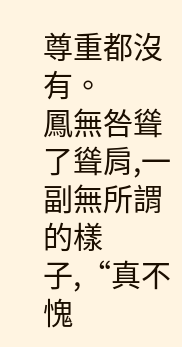尊重都沒有。
鳳無咎聳了聳肩,一副無所謂的樣子,“真不愧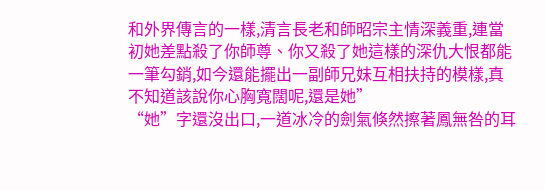和外界傳言的一樣,清言長老和師昭宗主情深義重,連當初她差點殺了你師尊、你又殺了她這樣的深仇大恨都能一筆勾銷,如今還能擺出一副師兄妹互相扶持的模樣,真不知道該說你心胸寬闊呢,還是她”
“她”字還沒出口,一道冰冷的劍氣倏然擦著鳳無咎的耳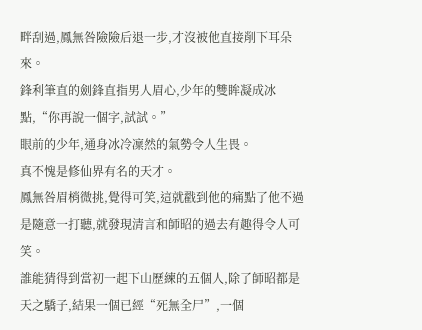畔刮過,鳳無咎險險后退一步,才沒被他直接削下耳朵來。
鋒利筆直的劍鋒直指男人眉心,少年的雙眸凝成冰點,“你再說一個字,試試。”
眼前的少年,通身冰冷凜然的氣勢令人生畏。
真不愧是修仙界有名的天才。
鳳無咎眉梢微挑,覺得可笑,這就戳到他的痛點了他不過是隨意一打聽,就發現清言和師昭的過去有趣得令人可笑。
誰能猜得到當初一起下山歷練的五個人,除了師昭都是天之驕子,結果一個已經“死無全尸”,一個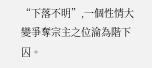“下落不明”,一個性情大變爭奪宗主之位淪為階下囚。